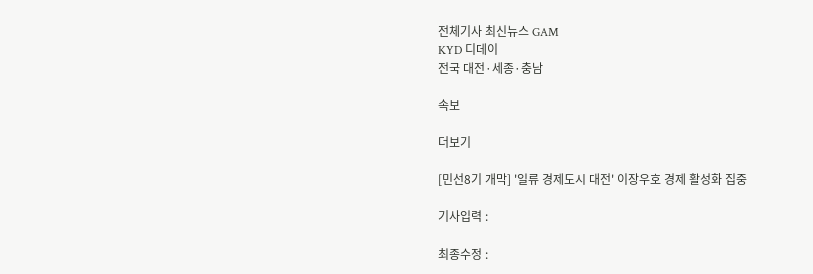전체기사 최신뉴스 GAM
KYD 디데이
전국 대전·세종·충남

속보

더보기

[민선8기 개막] '일류 경제도시 대전' 이장우호 경제 활성화 집중

기사입력 :

최종수정 :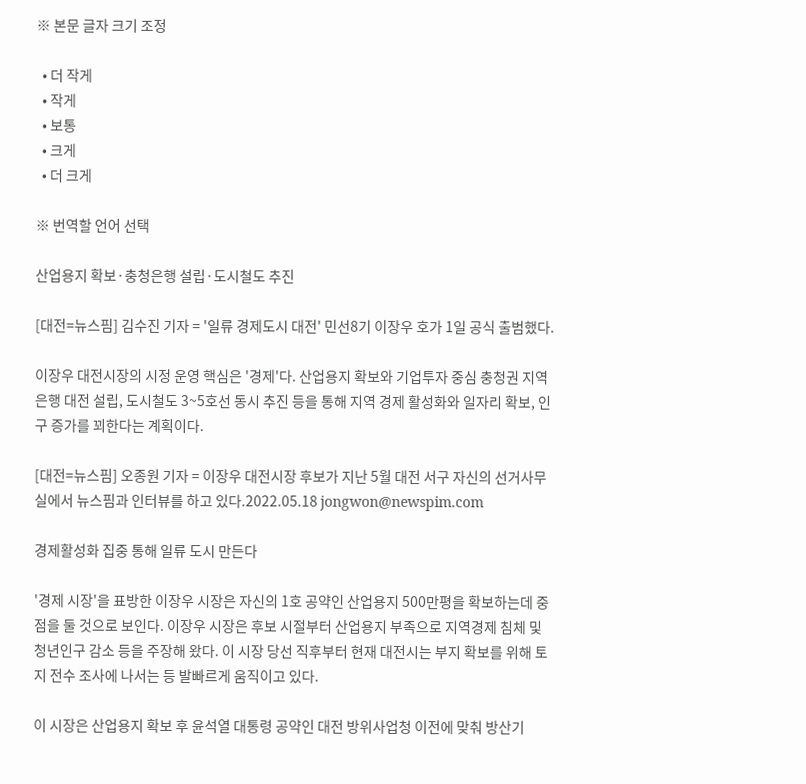※ 본문 글자 크기 조정

  • 더 작게
  • 작게
  • 보통
  • 크게
  • 더 크게

※ 번역할 언어 선택

산업용지 확보·충청은행 설립·도시철도 추진

[대전=뉴스핌] 김수진 기자 = '일류 경제도시 대전' 민선8기 이장우 호가 1일 공식 출범했다.

이장우 대전시장의 시정 운영 핵심은 '경제'다. 산업용지 확보와 기업투자 중심 충청권 지역은행 대전 설립, 도시철도 3~5호선 동시 추진 등을 통해 지역 경제 활성화와 일자리 확보, 인구 증가를 꾀한다는 계획이다.

[대전=뉴스핌] 오종원 기자 = 이장우 대전시장 후보가 지난 5월 대전 서구 자신의 선거사무실에서 뉴스핌과 인터뷰를 하고 있다.2022.05.18 jongwon@newspim.com

경제활성화 집중 통해 일류 도시 만든다

'경제 시장'을 표방한 이장우 시장은 자신의 1호 공약인 산업용지 500만평을 확보하는데 중점을 둘 것으로 보인다. 이장우 시장은 후보 시절부터 산업용지 부족으로 지역경제 침체 및 청년인구 감소 등을 주장해 왔다. 이 시장 당선 직후부터 현재 대전시는 부지 확보를 위해 토지 전수 조사에 나서는 등 발빠르게 움직이고 있다.

이 시장은 산업용지 확보 후 윤석열 대통령 공약인 대전 방위사업청 이전에 맞춰 방산기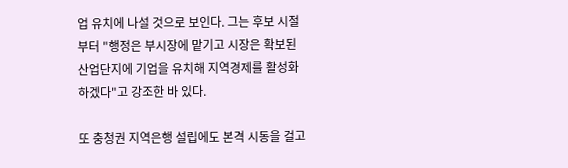업 유치에 나설 것으로 보인다. 그는 후보 시절부터 "행정은 부시장에 맡기고 시장은 확보된 산업단지에 기업을 유치해 지역경제를 활성화하겠다"고 강조한 바 있다.

또 충청권 지역은행 설립에도 본격 시동을 걸고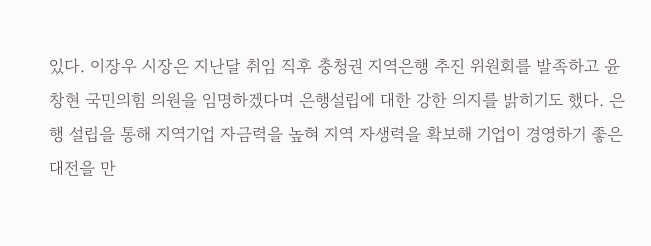있다. 이장우 시장은 지난달 취임 직후 충청권 지역은행 추진 위원회를 발족하고 윤창현 국민의힘 의원을 임명하겠다며 은행설립에 대한 강한 의지를 밝히기도 했다. 은행 설립을 통해 지역기업 자금력을 높혀 지역 자생력을 확보해 기업이 경영하기 좋은 대전을 만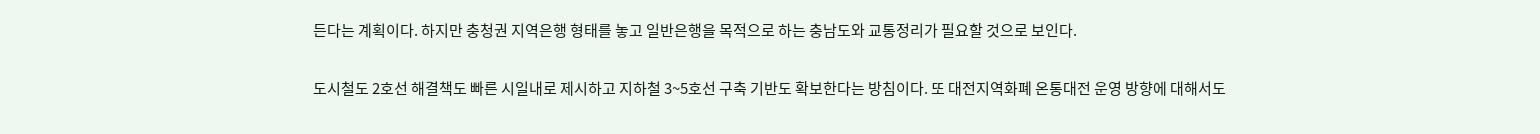든다는 계획이다. 하지만 충청권 지역은행 형태를 놓고 일반은행을 목적으로 하는 충남도와 교통정리가 필요할 것으로 보인다.

도시철도 2호선 해결책도 빠른 시일내로 제시하고 지하철 3~5호선 구축 기반도 확보한다는 방침이다. 또 대전지역화폐 온통대전 운영 방향에 대해서도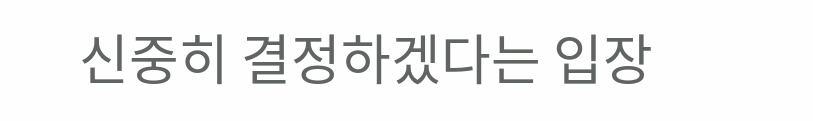신중히 결정하겠다는 입장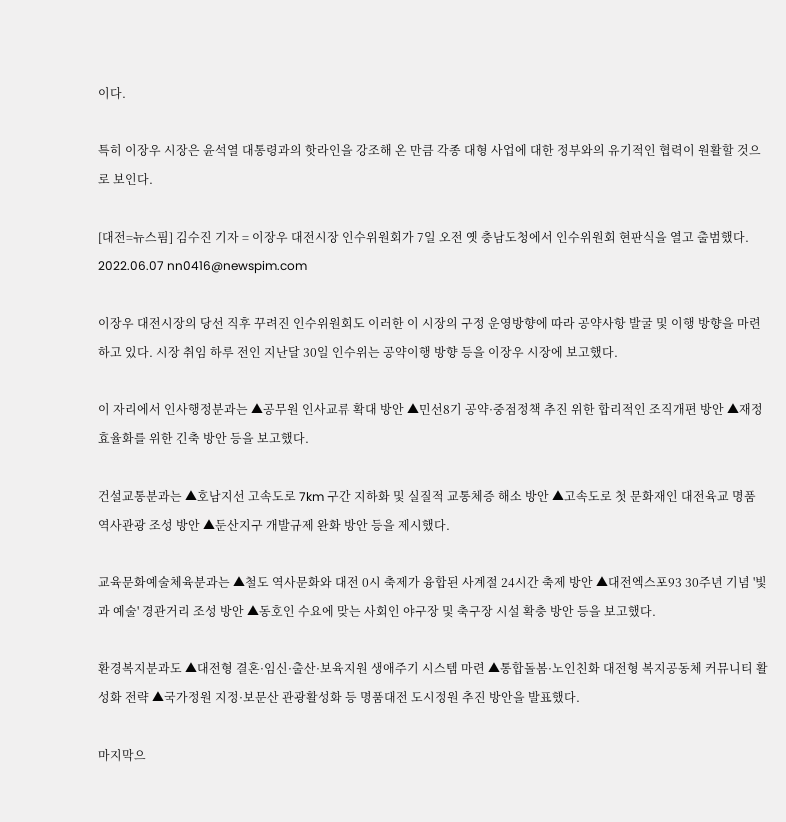이다.

특히 이장우 시장은 윤석열 대통령과의 핫라인을 강조해 온 만큼 각종 대형 사업에 대한 정부와의 유기적인 협력이 원활할 것으로 보인다.

[대전=뉴스핌] 김수진 기자 = 이장우 대전시장 인수위원회가 7일 오전 옛 충남도청에서 인수위원회 현판식을 열고 출범했다. 2022.06.07 nn0416@newspim.com

이장우 대전시장의 당선 직후 꾸려진 인수위원회도 이러한 이 시장의 구정 운영방향에 따라 공약사항 발굴 및 이행 방향을 마련하고 있다. 시장 취임 하루 전인 지난달 30일 인수위는 공약이행 방향 등을 이장우 시장에 보고했다.

이 자리에서 인사행정분과는 ▲공무원 인사교류 확대 방안 ▲민선8기 공약·중점정책 추진 위한 합리적인 조직개편 방안 ▲재정 효율화를 위한 긴축 방안 등을 보고했다.

건설교통분과는 ▲호남지선 고속도로 7km 구간 지하화 및 실질적 교통체증 해소 방안 ▲고속도로 첫 문화재인 대전육교 명품 역사관광 조성 방안 ▲둔산지구 개발규제 완화 방안 등을 제시했다.

교육문화예술체육분과는 ▲철도 역사문화와 대전 0시 축제가 융합된 사계절 24시간 축제 방안 ▲대전엑스포93 30주년 기념 '빛과 예술' 경관거리 조성 방안 ▲동호인 수요에 맞는 사회인 야구장 및 축구장 시설 확충 방안 등을 보고했다.

환경복지분과도 ▲대전형 결혼·임신·출산·보육지원 생애주기 시스템 마련 ▲통합돌봄·노인친화 대전형 복지공동체 커뮤니티 활성화 전략 ▲국가정원 지정·보문산 관광활성화 등 명품대전 도시정원 추진 방안을 발표했다.

마지막으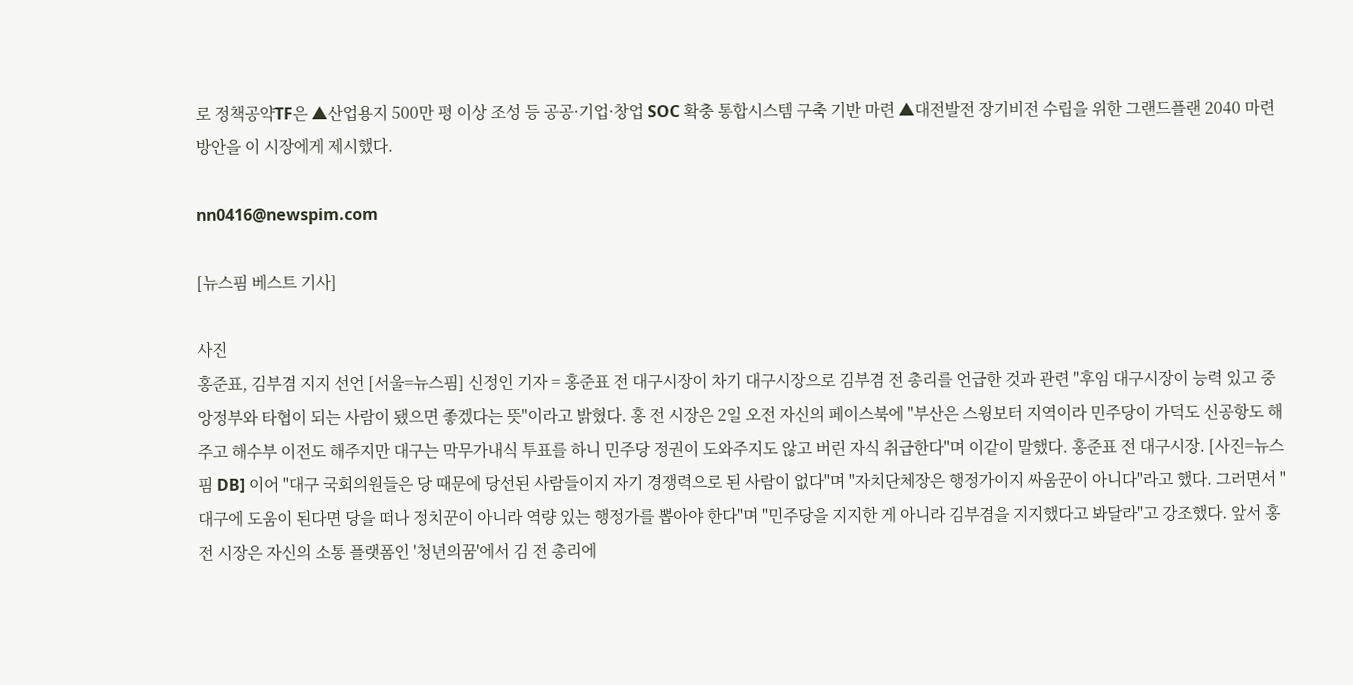로 정책공약TF은 ▲산업용지 500만 평 이상 조성 등 공공·기업·창업 SOC 확충 통합시스템 구축 기반 마련 ▲대전발전 장기비전 수립을 위한 그랜드플랜 2040 마련 방안을 이 시장에게 제시했다.

nn0416@newspim.com

[뉴스핌 베스트 기사]

사진
홍준표, 김부겸 지지 선언 [서울=뉴스핌] 신정인 기자 = 홍준표 전 대구시장이 차기 대구시장으로 김부겸 전 총리를 언급한 것과 관련 "후임 대구시장이 능력 있고 중앙정부와 타협이 되는 사람이 됐으면 좋겠다는 뜻"이라고 밝혔다. 홍 전 시장은 2일 오전 자신의 페이스북에 "부산은 스윙보터 지역이라 민주당이 가덕도 신공항도 해주고 해수부 이전도 해주지만 대구는 막무가내식 투표를 하니 민주당 정권이 도와주지도 않고 버린 자식 취급한다"며 이같이 말했다. 홍준표 전 대구시장. [사진=뉴스핌 DB] 이어 "대구 국회의원들은 당 때문에 당선된 사람들이지 자기 경쟁력으로 된 사람이 없다"며 "자치단체장은 행정가이지 싸움꾼이 아니다"라고 했다. 그러면서 "대구에 도움이 된다면 당을 떠나 정치꾼이 아니라 역량 있는 행정가를 뽑아야 한다"며 "민주당을 지지한 게 아니라 김부겸을 지지했다고 봐달라"고 강조했다. 앞서 홍 전 시장은 자신의 소통 플랫폼인 '청년의꿈'에서 김 전 총리에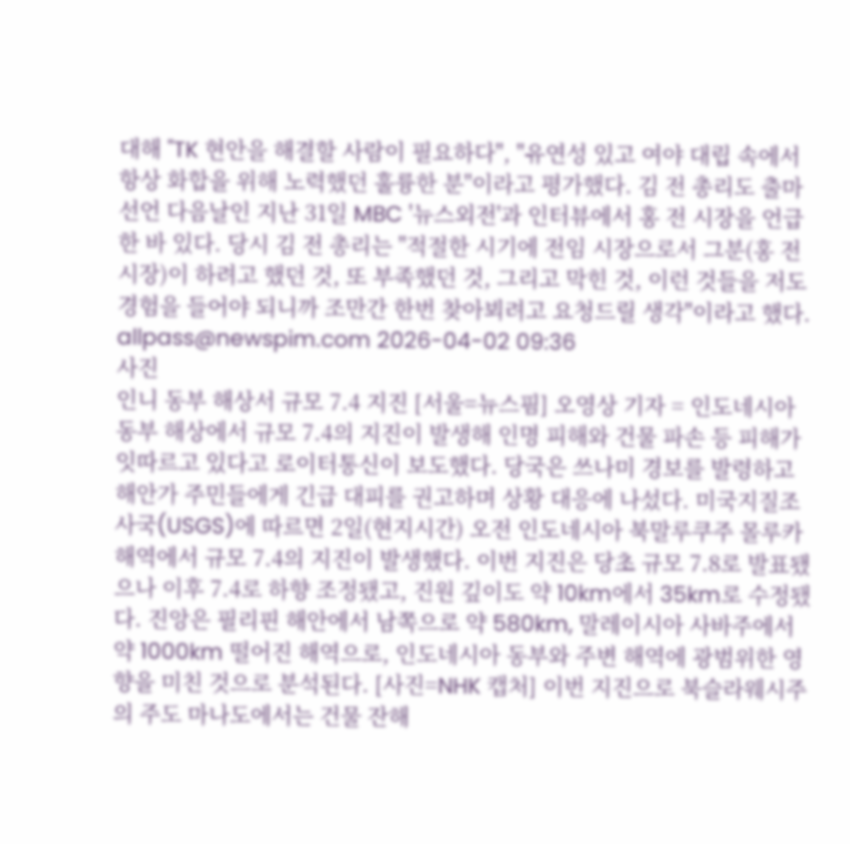대해 "TK 현안을 해결할 사람이 필요하다", "유연성 있고 여야 대립 속에서 항상 화합을 위해 노력했던 훌륭한 분"이라고 평가했다. 김 전 총리도 출마 선언 다음날인 지난 31일 MBC '뉴스외전'과 인터뷰에서 홍 전 시장을 언급한 바 있다. 당시 김 전 총리는 "적절한 시기에 전임 시장으로서 그분(홍 전 시장)이 하려고 했던 것, 또 부족했던 것, 그리고 막힌 것, 이런 것들을 저도 경험을 들어야 되니까 조만간 한번 찾아뵈려고 요청드릴 생각"이라고 했다. allpass@newspim.com 2026-04-02 09:36
사진
인니 동부 해상서 규모 7.4 지진 [서울=뉴스핌] 오영상 기자 = 인도네시아 동부 해상에서 규모 7.4의 지진이 발생해 인명 피해와 건물 파손 등 피해가 잇따르고 있다고 로이터통신이 보도했다. 당국은 쓰나미 경보를 발령하고 해안가 주민들에게 긴급 대피를 권고하며 상황 대응에 나섰다. 미국지질조사국(USGS)에 따르면 2일(현지시간) 오전 인도네시아 북말루쿠주 몰루카 해역에서 규모 7.4의 지진이 발생했다. 이번 지진은 당초 규모 7.8로 발표됐으나 이후 7.4로 하향 조정됐고, 진원 깊이도 약 10km에서 35km로 수정됐다. 진앙은 필리핀 해안에서 남쪽으로 약 580km, 말레이시아 사바주에서 약 1000km 떨어진 해역으로, 인도네시아 동부와 주변 해역에 광범위한 영향을 미친 것으로 분석된다. [사진=NHK 캡처] 이번 지진으로 북슬라웨시주의 주도 마나도에서는 건물 잔해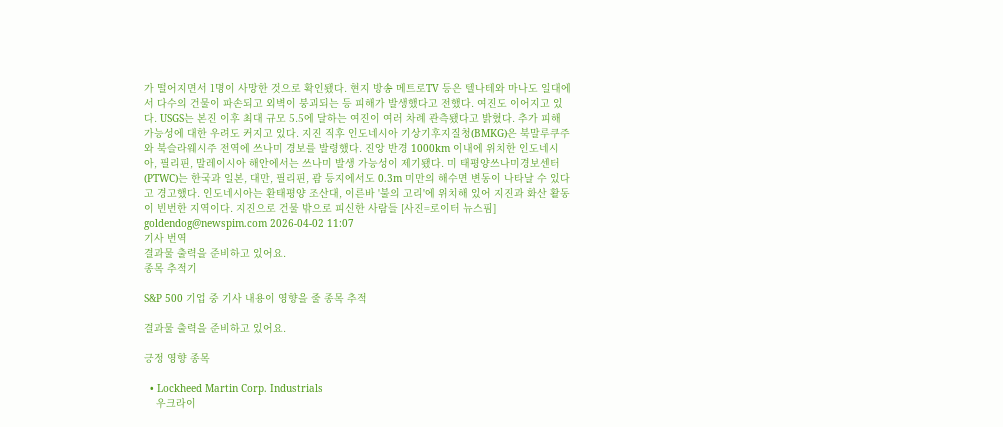가 떨어지면서 1명이 사망한 것으로 확인됐다. 현지 방송 메트로TV 등은 텔나테와 마나도 일대에서 다수의 건물이 파손되고 외벽이 붕괴되는 등 피해가 발생했다고 전했다. 여진도 이어지고 있다. USGS는 본진 이후 최대 규모 5.5에 달하는 여진이 여러 차례 관측됐다고 밝혔다. 추가 피해 가능성에 대한 우려도 커지고 있다. 지진 직후 인도네시아 기상기후지질청(BMKG)은 북말루쿠주와 북슬라웨시주 전역에 쓰나미 경보를 발령했다. 진앙 반경 1000km 이내에 위치한 인도네시아, 필리핀, 말레이시아 해안에서는 쓰나미 발생 가능성이 제기됐다. 미 태평양쓰나미경보센터(PTWC)는 한국과 일본, 대만, 필리핀, 괌 등지에서도 0.3m 미만의 해수면 변동이 나타날 수 있다고 경고했다. 인도네시아는 환태평양 조산대, 이른바 '불의 고리'에 위치해 있어 지진과 화산 활동이 빈번한 지역이다. 지진으로 건물 밖으로 피신한 사람들 [사진=로이터 뉴스핌] goldendog@newspim.com 2026-04-02 11:07
기사 번역
결과물 출력을 준비하고 있어요.
종목 추적기

S&P 500 기업 중 기사 내용이 영향을 줄 종목 추적

결과물 출력을 준비하고 있어요.

긍정 영향 종목

  • Lockheed Martin Corp. Industrials
    우크라이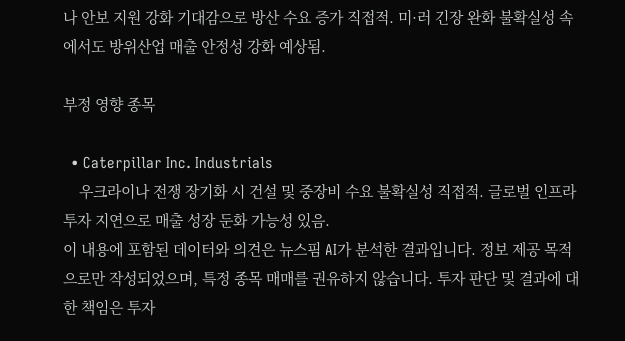나 안보 지원 강화 기대감으로 방산 수요 증가 직접적. 미·러 긴장 완화 불확실성 속에서도 방위산업 매출 안정성 강화 예상됨.

부정 영향 종목

  • Caterpillar Inc. Industrials
    우크라이나 전쟁 장기화 시 건설 및 중장비 수요 불확실성 직접적. 글로벌 인프라 투자 지연으로 매출 성장 둔화 가능성 있음.
이 내용에 포함된 데이터와 의견은 뉴스핌 AI가 분석한 결과입니다. 정보 제공 목적으로만 작성되었으며, 특정 종목 매매를 권유하지 않습니다. 투자 판단 및 결과에 대한 책임은 투자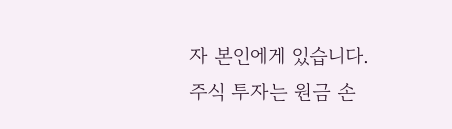자 본인에게 있습니다. 주식 투자는 원금 손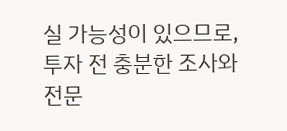실 가능성이 있으므로, 투자 전 충분한 조사와 전문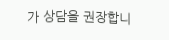가 상담을 권장합니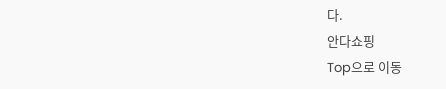다.
안다쇼핑
Top으로 이동